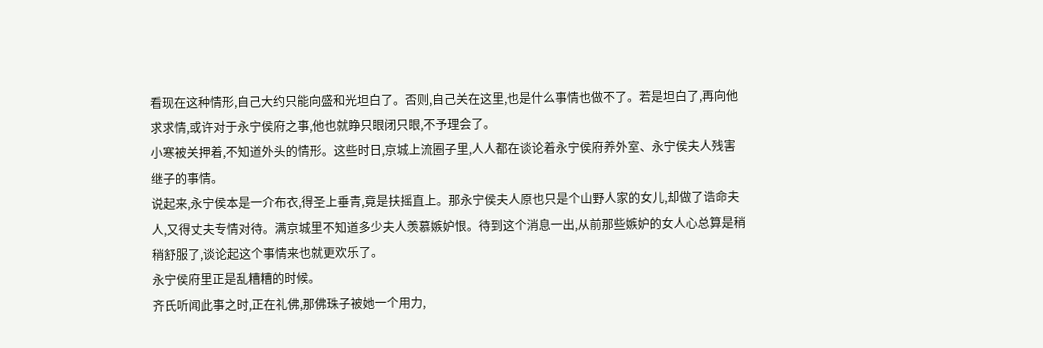看现在这种情形,自己大约只能向盛和光坦白了。否则,自己关在这里,也是什么事情也做不了。若是坦白了,再向他求求情,或许对于永宁侯府之事,他也就睁只眼闭只眼,不予理会了。
小寒被关押着,不知道外头的情形。这些时日,京城上流圈子里,人人都在谈论着永宁侯府养外室、永宁侯夫人残害继子的事情。
说起来,永宁侯本是一介布衣,得圣上垂青,竟是扶摇直上。那永宁侯夫人原也只是个山野人家的女儿,却做了诰命夫人,又得丈夫专情对待。满京城里不知道多少夫人羡慕嫉妒恨。待到这个消息一出,从前那些嫉妒的女人心总算是稍稍舒服了,谈论起这个事情来也就更欢乐了。
永宁侯府里正是乱糟糟的时候。
齐氏听闻此事之时,正在礼佛,那佛珠子被她一个用力,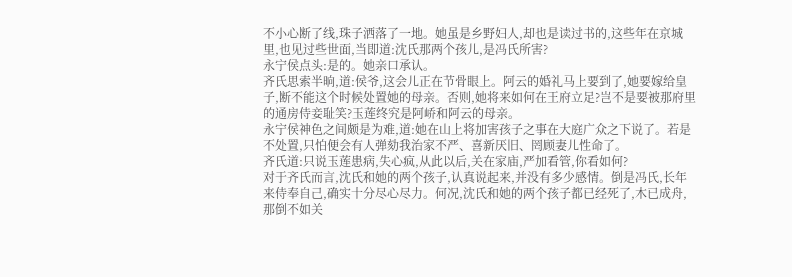不小心断了线,珠子洒落了一地。她虽是乡野妇人,却也是读过书的,这些年在京城里,也见过些世面,当即道:沈氏那两个孩儿,是冯氏所害?
永宁侯点头:是的。她亲口承认。
齐氏思索半晌,道:侯爷,这会儿正在节骨眼上。阿云的婚礼马上要到了,她要嫁给皇子,断不能这个时候处置她的母亲。否则,她将来如何在王府立足?岂不是要被那府里的通房侍妾耻笑?玉莲终究是阿峤和阿云的母亲。
永宁侯神色之间颇是为难,道:她在山上将加害孩子之事在大庭广众之下说了。若是不处置,只怕便会有人弹劾我治家不严、喜新厌旧、罔顾妻儿性命了。
齐氏道:只说玉莲患病,失心疯,从此以后,关在家庙,严加看管,你看如何?
对于齐氏而言,沈氏和她的两个孩子,认真说起来,并没有多少感情。倒是冯氏,长年来侍奉自己,确实十分尽心尽力。何况,沈氏和她的两个孩子都已经死了,木已成舟,那倒不如关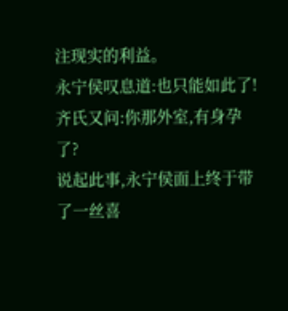注现实的利益。
永宁侯叹息道:也只能如此了!
齐氏又问:你那外室,有身孕了?
说起此事,永宁侯面上终于带了一丝喜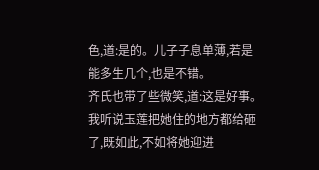色,道:是的。儿子子息单薄,若是能多生几个,也是不错。
齐氏也带了些微笑,道:这是好事。我听说玉莲把她住的地方都给砸了,既如此,不如将她迎进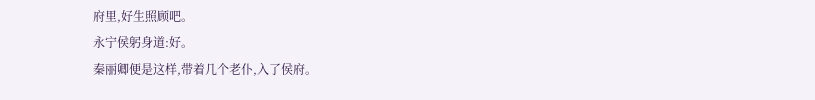府里,好生照顾吧。
永宁侯躬身道:好。
秦丽卿便是这样,带着几个老仆,入了侯府。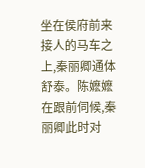坐在侯府前来接人的马车之上,秦丽卿通体舒泰。陈嬷嬷在跟前伺候,秦丽卿此时对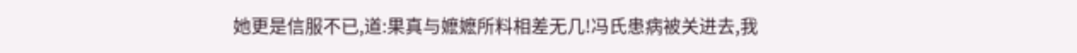她更是信服不已,道:果真与嬷嬷所料相差无几!冯氏患病被关进去,我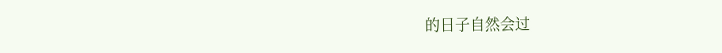的日子自然会过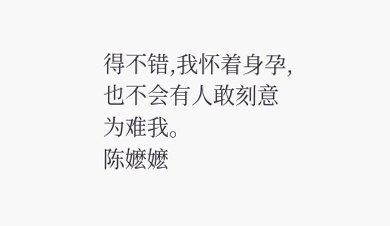得不错,我怀着身孕,也不会有人敢刻意为难我。
陈嬷嬷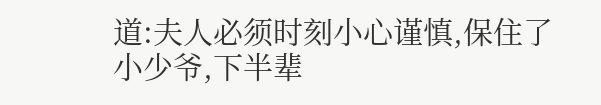道:夫人必须时刻小心谨慎,保住了小少爷,下半辈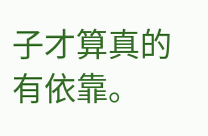子才算真的有依靠。